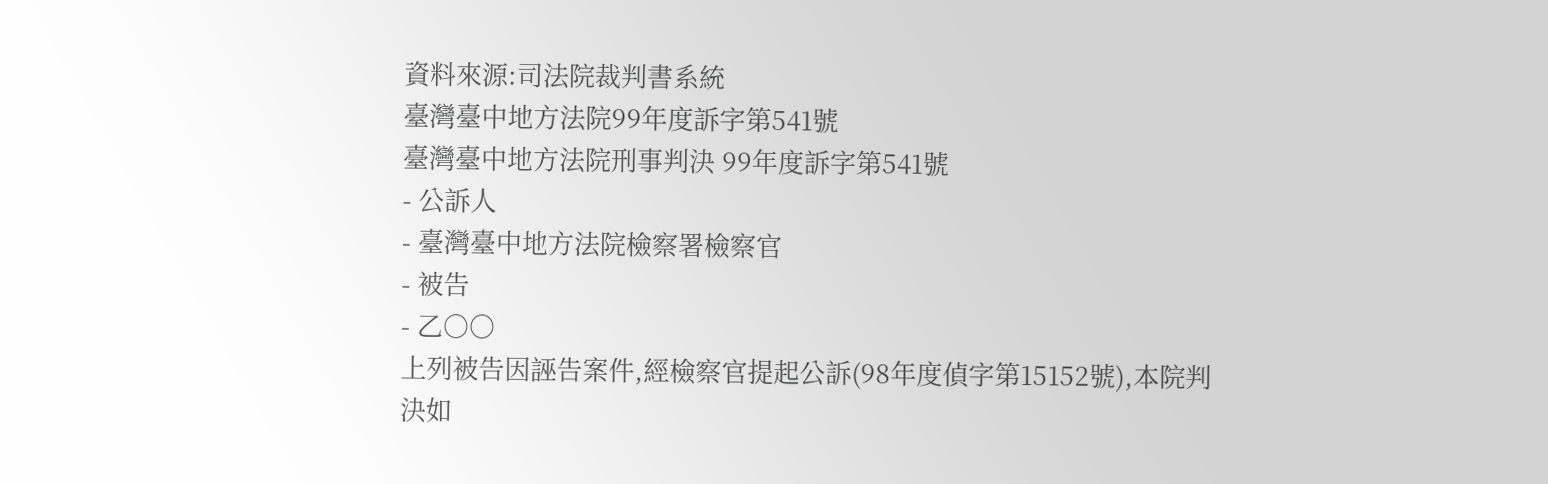資料來源:司法院裁判書系統
臺灣臺中地方法院99年度訴字第541號
臺灣臺中地方法院刑事判決 99年度訴字第541號
- 公訴人
- 臺灣臺中地方法院檢察署檢察官
- 被告
- 乙○○
上列被告因誣告案件,經檢察官提起公訴(98年度偵字第15152號),本院判決如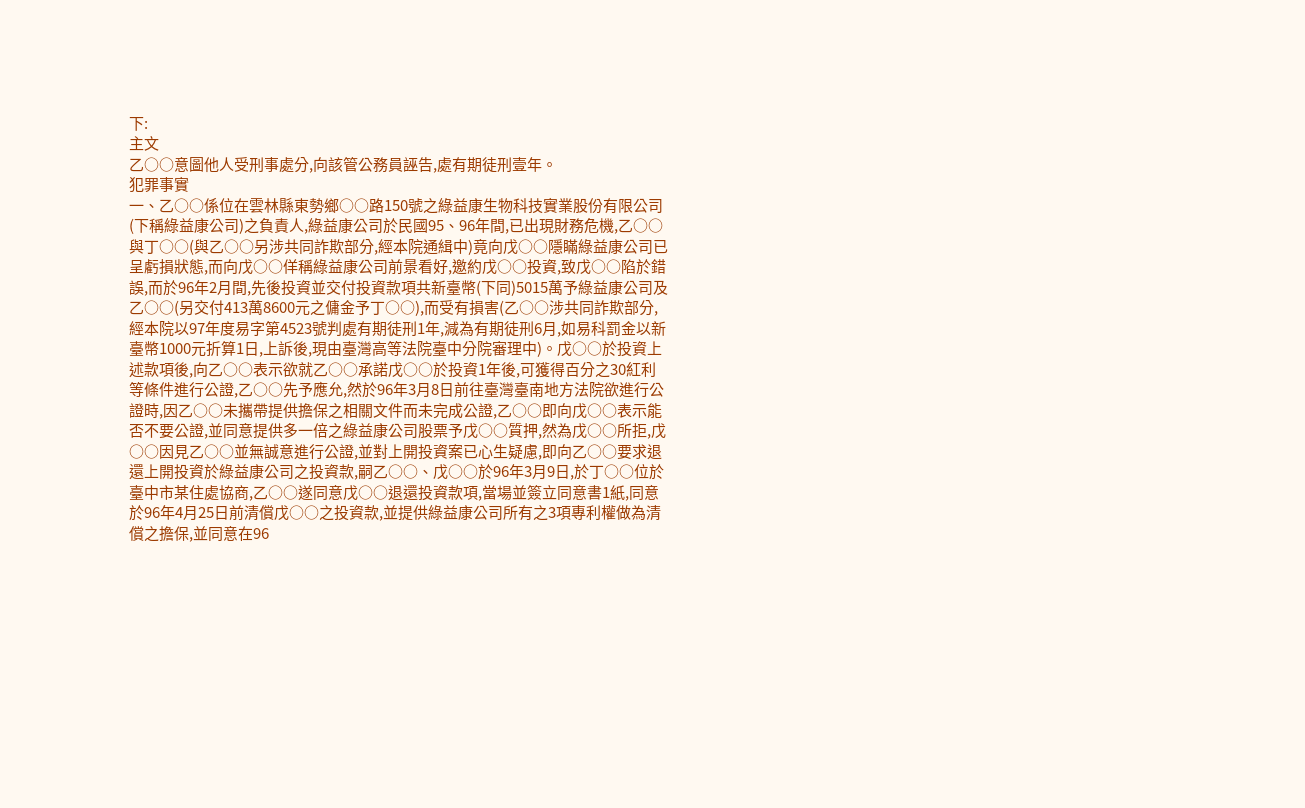下:
主文
乙○○意圖他人受刑事處分,向該管公務員誣告,處有期徒刑壹年。
犯罪事實
一、乙○○係位在雲林縣東勢鄉○○路150號之綠益康生物科技實業股份有限公司(下稱綠益康公司)之負責人,綠益康公司於民國95、96年間,已出現財務危機,乙○○與丁○○(與乙○○另涉共同詐欺部分,經本院通緝中)竟向戊○○隱瞞綠益康公司已呈虧損狀態,而向戊○○佯稱綠益康公司前景看好,邀約戊○○投資,致戊○○陷於錯誤,而於96年2月間,先後投資並交付投資款項共新臺幣(下同)5015萬予綠益康公司及乙○○(另交付413萬8600元之傭金予丁○○),而受有損害(乙○○涉共同詐欺部分,經本院以97年度易字第4523號判處有期徒刑1年,減為有期徒刑6月,如易科罰金以新臺幣1000元折算1日,上訴後,現由臺灣高等法院臺中分院審理中)。戊○○於投資上述款項後,向乙○○表示欲就乙○○承諾戊○○於投資1年後,可獲得百分之30紅利等條件進行公證,乙○○先予應允,然於96年3月8日前往臺灣臺南地方法院欲進行公證時,因乙○○未攜帶提供擔保之相關文件而未完成公證,乙○○即向戊○○表示能否不要公證,並同意提供多一倍之綠益康公司股票予戊○○質押,然為戊○○所拒,戊○○因見乙○○並無誠意進行公證,並對上開投資案已心生疑慮,即向乙○○要求退還上開投資於綠益康公司之投資款,嗣乙○○、戊○○於96年3月9日,於丁○○位於臺中市某住處協商,乙○○遂同意戊○○退還投資款項,當場並簽立同意書1紙,同意於96年4月25日前清償戊○○之投資款,並提供綠益康公司所有之3項專利權做為清償之擔保,並同意在96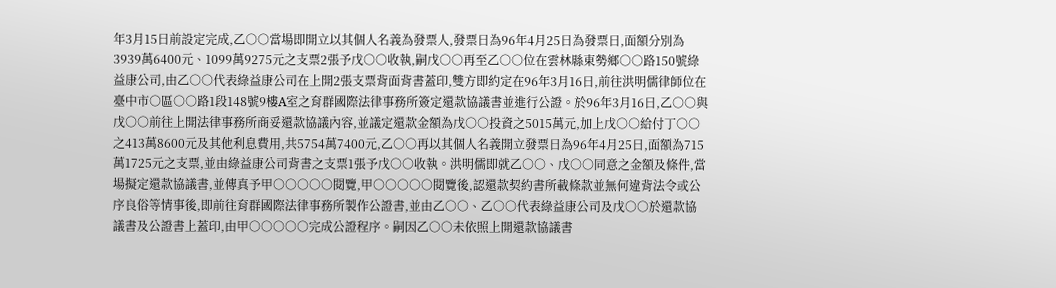年3月15日前設定完成,乙○○當場即開立以其個人名義為發票人,發票日為96年4月25日為發票日,面額分別為3939萬6400元、1099萬9275元之支票2張予戊○○收執,嗣戊○○再至乙○○位在雲林縣東勢鄉○○路150號綠益康公司,由乙○○代表綠益康公司在上開2張支票背面背書蓋印,雙方即約定在96年3月16日,前往洪明儒律師位在臺中市○區○○路1段148號9樓A室之育群國際法律事務所簽定還款協議書並進行公證。於96年3月16日,乙○○與戊○○前往上開法律事務所商妥還款協議內容,並議定還款金額為戊○○投資之5015萬元,加上戊○○給付丁○○之413萬8600元及其他利息費用,共5754萬7400元,乙○○再以其個人名義開立發票日為96年4月25日,面額為715萬1725元之支票,並由綠益康公司背書之支票1張予戊○○收執。洪明儒即就乙○○、戊○○同意之金額及條件,當場擬定還款協議書,並傳真予甲○○○○○閱覽,甲○○○○○閱覽後,認還款契約書所載條款並無何違背法令或公序良俗等情事後,即前往育群國際法律事務所製作公證書,並由乙○○、乙○○代表綠益康公司及戊○○於還款協議書及公證書上蓋印,由甲○○○○○完成公證程序。嗣因乙○○未依照上開還款協議書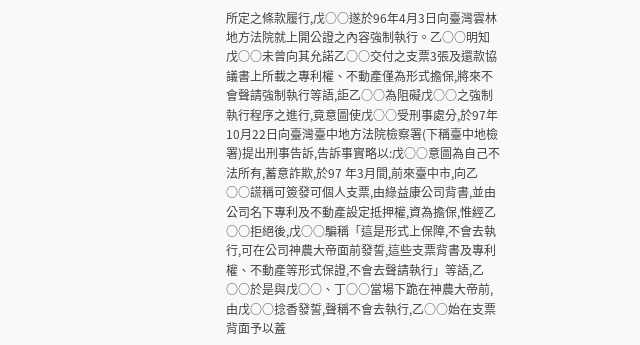所定之條款履行,戊○○遂於96年4月3日向臺灣雲林地方法院就上開公證之內容強制執行。乙○○明知戊○○未曾向其允諾乙○○交付之支票3張及還款協議書上所載之專利權、不動產僅為形式擔保,將來不會聲請強制執行等語,詎乙○○為阻礙戊○○之強制執行程序之進行,竟意圖使戊○○受刑事處分,於97年10月22日向臺灣臺中地方法院檢察署(下稱臺中地檢署)提出刑事告訴,告訴事實略以:戊○○意圖為自己不法所有,蓄意詐欺,於97 年3月間,前來臺中市,向乙○○謊稱可簽發可個人支票,由綠益康公司背書,並由公司名下專利及不動產設定抵押權,資為擔保,惟經乙○○拒絕後,戊○○騙稱「這是形式上保障,不會去執行,可在公司神農大帝面前發誓,這些支票背書及專利權、不動產等形式保證,不會去聲請執行」等語,乙○○於是與戊○○、丁○○當場下跪在神農大帝前,由戊○○捻香發誓,聲稱不會去執行,乙○○始在支票背面予以蓋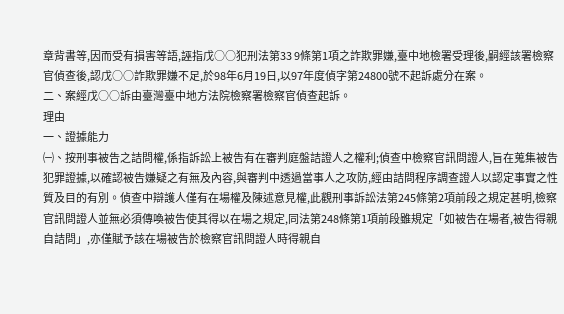章背書等,因而受有損害等語,誣指戊○○犯刑法第33 9條第1項之詐欺罪嫌,臺中地檢署受理後,嗣經該署檢察官偵查後,認戊○○詐欺罪嫌不足,於98年6月19日,以97年度偵字第24800號不起訴處分在案。
二、案經戊○○訴由臺灣臺中地方法院檢察署檢察官偵查起訴。
理由
一、證據能力
㈠、按刑事被告之詰問權,係指訴訟上被告有在審判庭盤詰證人之權利;偵查中檢察官訊問證人,旨在蒐集被告犯罪證據,以確認被告嫌疑之有無及內容,與審判中透過當事人之攻防,經由詰問程序調查證人以認定事實之性質及目的有別。偵查中辯護人僅有在場權及陳述意見權,此觀刑事訴訟法第245條第2項前段之規定甚明,檢察官訊問證人並無必須傳喚被告使其得以在場之規定,同法第248條第1項前段雖規定「如被告在場者,被告得親自詰問」,亦僅賦予該在場被告於檢察官訊問證人時得親自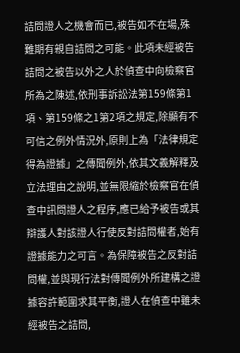詰問證人之機會而已,被告如不在場,殊難期有親自詰問之可能。此項未經被告詰問之被告以外之人於偵查中向檢察官所為之陳述,依刑事訴訟法第159條第1項、第159條之1第2項之規定,除顯有不可信之例外情況外,原則上為「法律規定得為證據」之傳聞例外,依其文義解釋及立法理由之說明,並無限縮於檢察官在偵查中訊問證人之程序,應已給予被告或其辯護人對該證人行使反對詰問權者,始有證據能力之可言。為保障被告之反對詰問權,並與現行法對傳聞例外所建構之證據容許範圍求其平衡,證人在偵查中雖未經被告之詰問,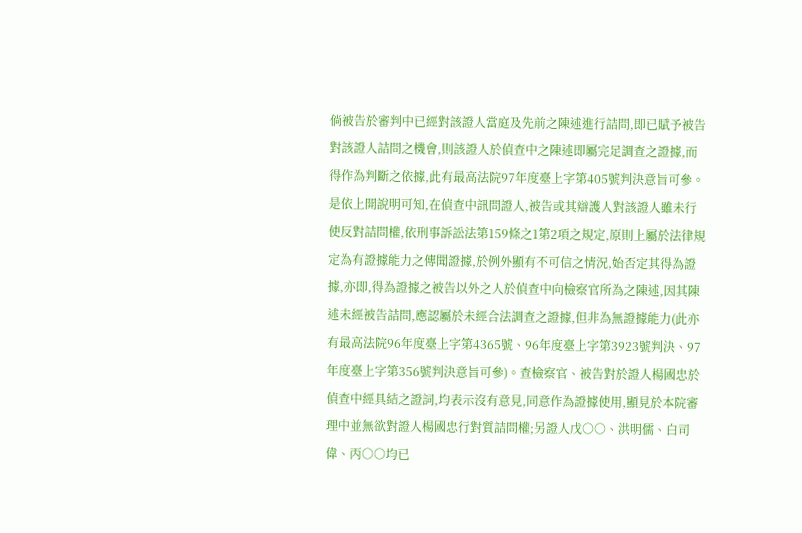倘被告於審判中已經對該證人當庭及先前之陳述進行詰問,即已賦予被告對該證人詰問之機會,則該證人於偵查中之陳述即屬完足調查之證據,而得作為判斷之依據,此有最高法院97年度臺上字第405號判決意旨可參。是依上開說明可知,在偵查中訊問證人,被告或其辯護人對該證人雖未行使反對詰問權,依刑事訴訟法第159條之1第2項之規定,原則上屬於法律規定為有證據能力之傳聞證據,於例外顯有不可信之情況,始否定其得為證據,亦即,得為證據之被告以外之人於偵查中向檢察官所為之陳述,因其陳述未經被告詰問,應認屬於未經合法調查之證據,但非為無證據能力(此亦有最高法院96年度臺上字第4365號、96年度臺上字第3923號判決、97年度臺上字第356號判決意旨可參)。查檢察官、被告對於證人楊國忠於偵查中經具結之證詞,均表示沒有意見,同意作為證據使用,顯見於本院審理中並無欲對證人楊國忠行對質詰問權;另證人戊○○、洪明儒、白司偉、丙○○均已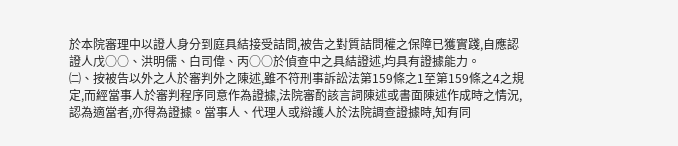於本院審理中以證人身分到庭具結接受詰問,被告之對質詰問權之保障已獲實踐,自應認證人戊○○、洪明儒、白司偉、丙○○於偵查中之具結證述,均具有證據能力。
㈡、按被告以外之人於審判外之陳述,雖不符刑事訴訟法第159條之1至第159條之4之規定,而經當事人於審判程序同意作為證據,法院審酌該言詞陳述或書面陳述作成時之情況,認為適當者,亦得為證據。當事人、代理人或辯護人於法院調查證據時,知有同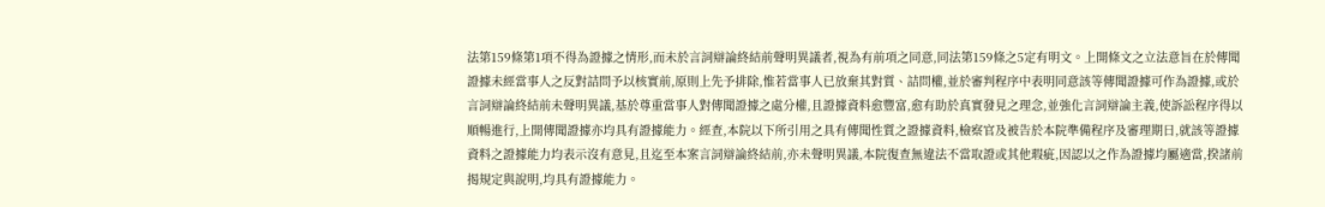法第159條第1項不得為證據之情形,而未於言詞辯論終結前聲明異議者,視為有前項之同意,同法第159條之5定有明文。上開條文之立法意旨在於傳聞證據未經當事人之反對詰問予以核實前,原則上先予排除,惟若當事人已放棄其對質、詰問權,並於審判程序中表明同意該等傳聞證據可作為證據,或於言詞辯論終結前未聲明異議,基於尊重當事人對傳聞證據之處分權,且證據資料愈豐富,愈有助於真實發見之理念,並強化言詞辯論主義,使訴訟程序得以順暢進行,上開傳聞證據亦均具有證據能力。經查,本院以下所引用之具有傳聞性質之證據資料,檢察官及被告於本院準備程序及審理期日,就該等證據資料之證據能力均表示沒有意見,且迄至本案言詞辯論終結前,亦未聲明異議,本院復查無違法不當取證或其他瑕疵,因認以之作為證據均屬適當,揆諸前揭規定與說明,均具有證據能力。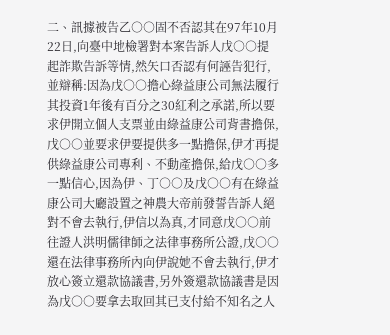二、訊據被告乙○○固不否認其在97年10月22日,向臺中地檢署對本案告訴人戊○○提起詐欺告訴等情,然矢口否認有何誣告犯行,並辯稱:因為戊○○擔心綠益康公司無法履行其投資1年後有百分之30紅利之承諾,所以要求伊開立個人支票並由綠益康公司背書擔保,戊○○並要求伊要提供多一點擔保,伊才再提供綠益康公司專利、不動產擔保,給戊○○多一點信心,因為伊、丁○○及戊○○有在綠益康公司大廳設置之神農大帝前發誓告訴人絕對不會去執行,伊信以為真,才同意戊○○前往證人洪明儒律師之法律事務所公證,戊○○還在法律事務所內向伊說她不會去執行,伊才放心簽立還款協議書,另外簽還款協議書是因為戊○○要拿去取回其已支付給不知名之人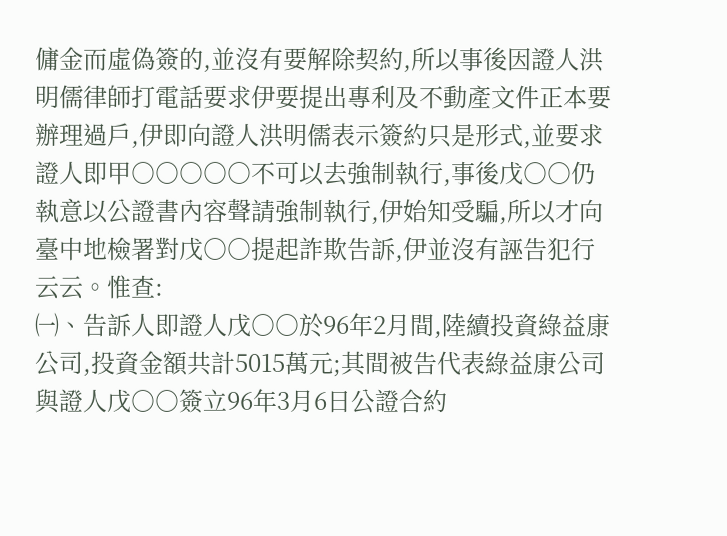傭金而虛偽簽的,並沒有要解除契約,所以事後因證人洪明儒律師打電話要求伊要提出專利及不動產文件正本要辦理過戶,伊即向證人洪明儒表示簽約只是形式,並要求證人即甲○○○○○不可以去強制執行,事後戊○○仍執意以公證書內容聲請強制執行,伊始知受騙,所以才向臺中地檢署對戊○○提起詐欺告訴,伊並沒有誣告犯行云云。惟查:
㈠、告訴人即證人戊○○於96年2月間,陸續投資綠益康公司,投資金額共計5015萬元;其間被告代表綠益康公司與證人戊○○簽立96年3月6日公證合約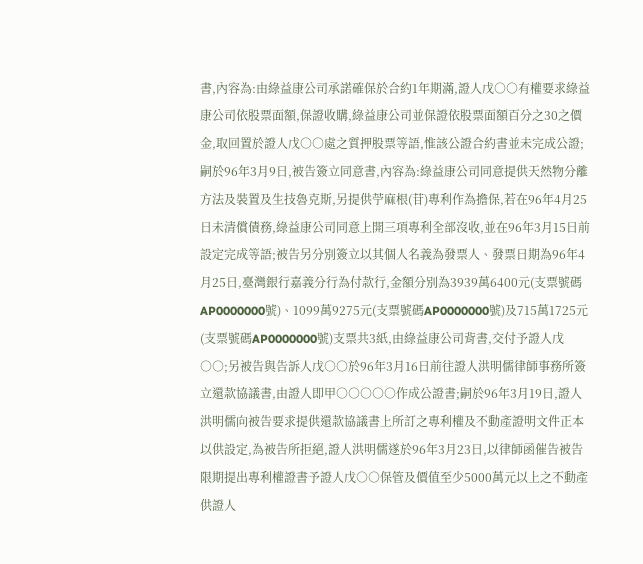書,內容為:由綠益康公司承諾確保於合約1年期滿,證人戊○○有權要求綠益康公司依股票面額,保證收購,綠益康公司並保證依股票面額百分之30之價金,取回置於證人戊○○處之質押股票等語,惟該公證合約書並未完成公證;嗣於96年3月9日,被告簽立同意書,內容為:綠益康公司同意提供天然物分離方法及裝置及生技魯克斯,另提供苧麻根(苷)專利作為擔保,若在96年4月25日未清償債務,綠益康公司同意上開三項專利全部沒收,並在96年3月15日前設定完成等語;被告另分別簽立以其個人名義為發票人、發票日期為96年4月25日,臺灣銀行嘉義分行為付款行,金額分別為3939萬6400元(支票號碼AP0000000號)、1099萬9275元(支票號碼AP0000000號)及715萬1725元(支票號碼AP0000000號)支票共3紙,由綠益康公司背書,交付予證人戊○○;另被告與告訴人戊○○於96年3月16日前往證人洪明儒律師事務所簽立還款協議書,由證人即甲○○○○○作成公證書;嗣於96年3月19日,證人洪明儒向被告要求提供還款協議書上所訂之專利權及不動產證明文件正本以供設定,為被告所拒絕,證人洪明儒遂於96年3月23日,以律師函催告被告限期提出專利權證書予證人戊○○保管及價值至少5000萬元以上之不動產供證人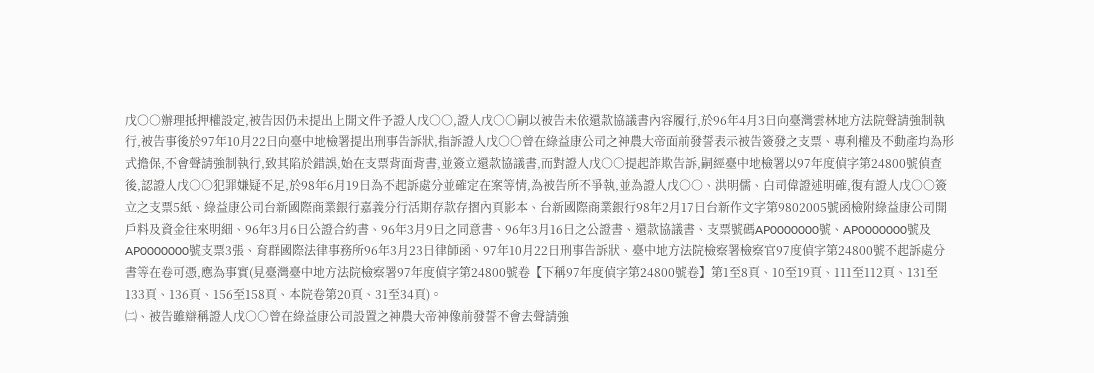戊○○辦理抵押權設定,被告因仍未提出上開文件予證人戊○○,證人戊○○嗣以被告未依還款協議書內容履行,於96年4月3日向臺灣雲林地方法院聲請強制執行,被告事後於97年10月22日向臺中地檢署提出刑事告訴狀,指訴證人戊○○曾在綠益康公司之神農大帝面前發誓表示被告簽發之支票、專利權及不動產均為形式擔保,不會聲請強制執行,致其陷於錯誤,始在支票背面背書,並簽立還款協議書,而對證人戊○○提起詐欺告訴,嗣經臺中地檢署以97年度偵字第24800號偵查後,認證人戊○○犯罪嫌疑不足,於98年6月19日為不起訴處分並確定在案等情,為被告所不爭執,並為證人戊○○、洪明儒、白司偉證述明確,復有證人戊○○簽立之支票5紙、綠益康公司台新國際商業銀行嘉義分行活期存款存摺內頁影本、台新國際商業銀行98年2月17日台新作文字第9802005號函檢附綠益康公司開戶料及資金往來明細、96年3月6日公證合約書、96年3月9日之同意書、96年3月16日之公證書、還款協議書、支票號碼AP0000000號、AP0000000號及AP0000000號支票3張、育群國際法律事務所96年3月23日律師函、97年10月22日刑事告訴狀、臺中地方法院檢察署檢察官97度偵字第24800號不起訴處分書等在卷可憑,應為事實(見臺灣臺中地方法院檢察署97年度偵字第24800號卷【下稱97年度偵字第24800號卷】第1至8頁、10至19頁、111至112頁、131至133頁、136頁、156至158頁、本院卷第20頁、31至34頁)。
㈡、被告雖辯稱證人戊○○曾在綠益康公司設置之神農大帝神像前發誓不會去聲請強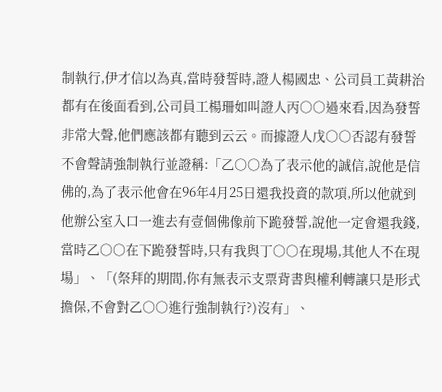制執行,伊才信以為真,當時發誓時,證人楊國忠、公司員工黃耕治都有在後面看到,公司員工楊珊如叫證人丙○○過來看,因為發誓非常大聲,他們應該都有聽到云云。而據證人戊○○否認有發誓不會聲請強制執行並證稱:「乙○○為了表示他的誠信,說他是信佛的,為了表示他會在96年4月25日還我投資的款項,所以他就到他辦公室入口一進去有壹個佛像前下跪發誓,說他一定會還我錢,當時乙○○在下跪發誓時,只有我與丁○○在現場,其他人不在現場」、「(祭拜的期間,你有無表示支票背書與權利轉讓只是形式擔保,不會對乙○○進行強制執行?)沒有」、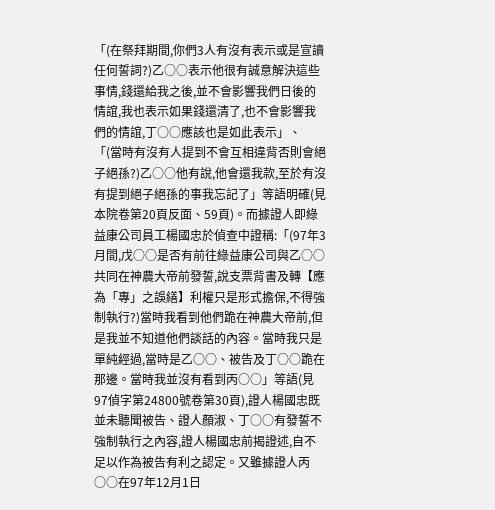「(在祭拜期間,你們3人有沒有表示或是宣讀任何誓詞?)乙○○表示他很有誠意解決這些事情,錢還給我之後,並不會影響我們日後的情誼,我也表示如果錢還清了,也不會影響我們的情誼,丁○○應該也是如此表示」、「(當時有沒有人提到不會互相違背否則會絕子絕孫?)乙○○他有說,他會還我款,至於有沒有提到絕子絕孫的事我忘記了」等語明確(見本院卷第20頁反面、59頁)。而據證人即綠益康公司員工楊國忠於偵查中證稱:「(97年3月間,戊○○是否有前往綠益康公司與乙○○共同在神農大帝前發誓,說支票背書及轉【應為「專」之誤繕】利權只是形式擔保,不得強制執行?)當時我看到他們跪在神農大帝前,但是我並不知道他們談話的內容。當時我只是單純經過,當時是乙○○、被告及丁○○跪在那邊。當時我並沒有看到丙○○」等語(見97偵字第24800號卷第30頁),證人楊國忠既並未聽聞被告、證人顏淑、丁○○有發誓不強制執行之內容,證人楊國忠前揭證述,自不足以作為被告有利之認定。又雖據證人丙○○在97年12月1日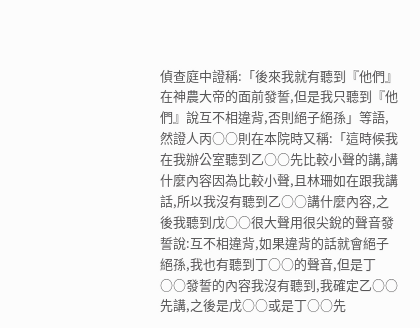偵查庭中證稱:「後來我就有聽到『他們』在神農大帝的面前發誓,但是我只聽到『他們』說互不相違背,否則絕子絕孫」等語,然證人丙○○則在本院時又稱:「這時候我在我辦公室聽到乙○○先比較小聲的講,講什麼內容因為比較小聲,且林珊如在跟我講話,所以我沒有聽到乙○○講什麼內容,之後我聽到戊○○很大聲用很尖銳的聲音發誓說:互不相違背,如果違背的話就會絕子絕孫,我也有聽到丁○○的聲音,但是丁○○發誓的內容我沒有聽到,我確定乙○○先講,之後是戊○○或是丁○○先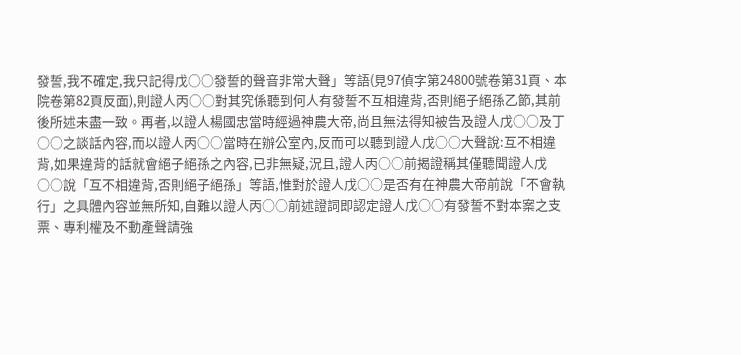發誓,我不確定,我只記得戊○○發誓的聲音非常大聲」等語(見97偵字第24800號卷第31頁、本院卷第82頁反面),則證人丙○○對其究係聽到何人有發誓不互相違背,否則絕子絕孫乙節,其前後所述未盡一致。再者,以證人楊國忠當時經過神農大帝,尚且無法得知被告及證人戊○○及丁○○之談話內容,而以證人丙○○當時在辦公室內,反而可以聽到證人戊○○大聲說:互不相違背,如果違背的話就會絕子絕孫之內容,已非無疑,況且,證人丙○○前揭證稱其僅聽聞證人戊○○說「互不相違背,否則絕子絕孫」等語,惟對於證人戊○○是否有在神農大帝前說「不會執行」之具體內容並無所知,自難以證人丙○○前述證詞即認定證人戊○○有發誓不對本案之支票、專利權及不動產聲請強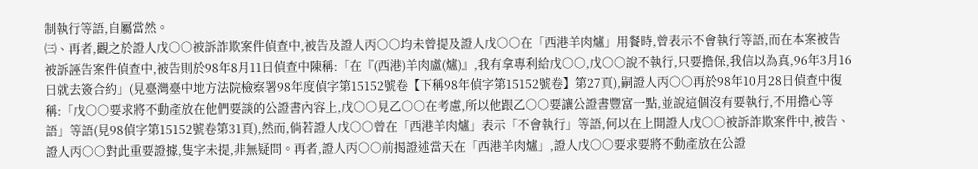制執行等語,自屬當然。
㈢、再者,觀之於證人戊○○被訴詐欺案件偵查中,被告及證人丙○○均未曾提及證人戊○○在「西港羊肉爐」用餐時,曾表示不會執行等語,而在本案被告被訴誣告案件偵查中,被告則於98年8月11日偵查中陳稱:「在『(西港)羊肉盧(爐)』,我有拿專利給戊○○,戊○○說不執行,只要擔保,我信以為真,96年3月16日就去簽合約」(見臺灣臺中地方法院檢察署98年度偵字第15152號卷【下稱98年偵字第15152號卷】第27頁),嗣證人丙○○再於98年10月28日偵查中復稱:「戊○○要求將不動產放在他們要談的公證書內容上,戊○○見乙○○在考慮,所以他跟乙○○要讓公證書豐富一點,並說這個沒有要執行,不用擔心等語」等語(見98偵字第15152號卷第31頁),然而,倘若證人戊○○曾在「西港羊肉爐」表示「不會執行」等語,何以在上開證人戊○○被訴詐欺案件中,被告、證人丙○○對此重要證據,隻字未提,非無疑問。再者,證人丙○○前揭證述當天在「西港羊肉爐」,證人戊○○要求要將不動產放在公證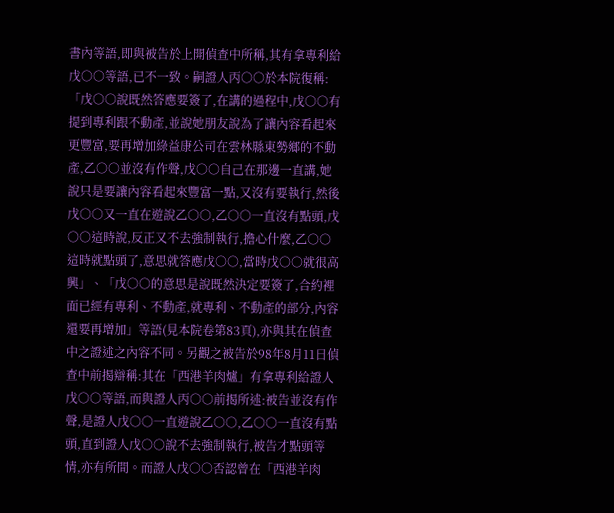書內等語,即與被告於上開偵查中所稱,其有拿專利給戊○○等語,已不一致。嗣證人丙○○於本院復稱:「戊○○說既然答應要簽了,在講的過程中,戊○○有提到專利跟不動產,並說她朋友說為了讓內容看起來更豐富,要再增加綠益康公司在雲林縣東勢鄉的不動產,乙○○並沒有作聲,戊○○自己在那邊一直講,她說只是要讓內容看起來豐富一點,又沒有要執行,然後戊○○又一直在遊說乙○○,乙○○一直沒有點頭,戊○○這時說,反正又不去強制執行,擔心什麼,乙○○這時就點頭了,意思就答應戊○○,當時戊○○就很高興」、「戊○○的意思是說既然決定要簽了,合約裡面已經有專利、不動產,就專利、不動產的部分,內容還要再增加」等語(見本院卷第83頁),亦與其在偵查中之證述之內容不同。另觀之被告於98年8月11日偵查中前揭辯稱:其在「西港羊肉爐」有拿專利給證人戊○○等語,而與證人丙○○前揭所述:被告並沒有作聲,是證人戊○○一直遊說乙○○,乙○○一直沒有點頭,直到證人戊○○說不去強制執行,被告才點頭等情,亦有所間。而證人戊○○否認曾在「西港羊肉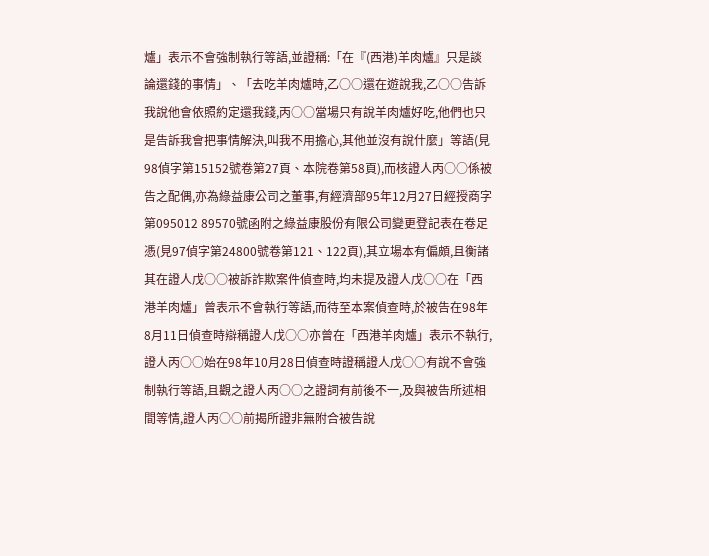爐」表示不會強制執行等語,並證稱:「在『(西港)羊肉爐』只是談論還錢的事情」、「去吃羊肉爐時,乙○○還在遊說我,乙○○告訴我說他會依照約定還我錢,丙○○當場只有說羊肉爐好吃,他們也只是告訴我會把事情解決,叫我不用擔心,其他並沒有說什麼」等語(見98偵字第15152號卷第27頁、本院卷第58頁),而核證人丙○○係被告之配偶,亦為綠益康公司之董事,有經濟部95年12月27日經授商字第095012 89570號函附之綠益康股份有限公司變更登記表在卷足憑(見97偵字第24800號卷第121、122頁),其立場本有偏頗,且衡諸其在證人戊○○被訴詐欺案件偵查時,均未提及證人戊○○在「西港羊肉爐」曾表示不會執行等語,而待至本案偵查時,於被告在98年8月11日偵查時辯稱證人戊○○亦曾在「西港羊肉爐」表示不執行,證人丙○○始在98年10月28日偵查時證稱證人戊○○有說不會強制執行等語,且觀之證人丙○○之證詞有前後不一,及與被告所述相間等情,證人丙○○前揭所證非無附合被告說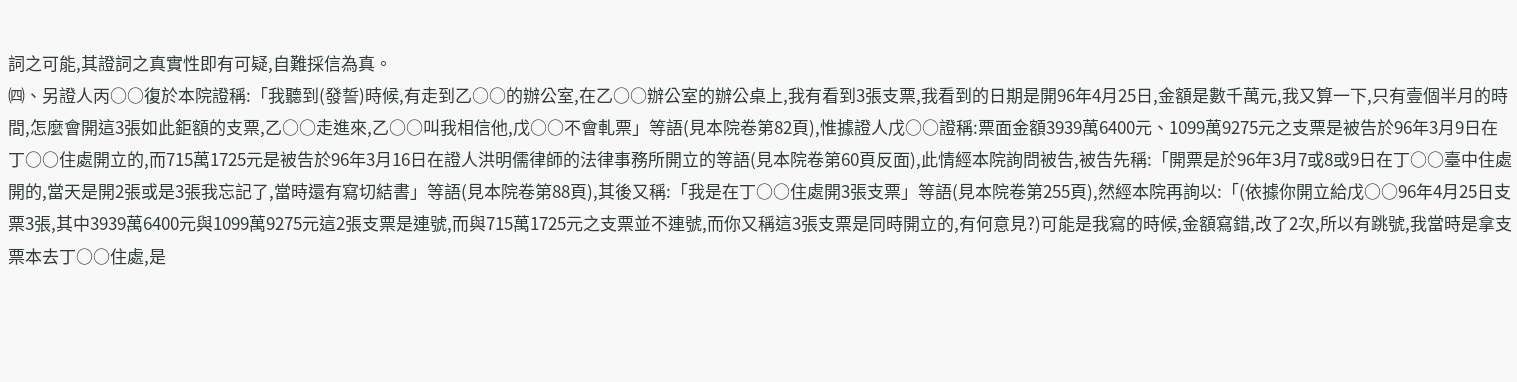詞之可能,其證詞之真實性即有可疑,自難採信為真。
㈣、另證人丙○○復於本院證稱:「我聽到(發誓)時候,有走到乙○○的辦公室,在乙○○辦公室的辦公桌上,我有看到3張支票,我看到的日期是開96年4月25日,金額是數千萬元,我又算一下,只有壹個半月的時間,怎麼會開這3張如此鉅額的支票,乙○○走進來,乙○○叫我相信他,戊○○不會軋票」等語(見本院卷第82頁),惟據證人戊○○證稱:票面金額3939萬6400元、1099萬9275元之支票是被告於96年3月9日在丁○○住處開立的,而715萬1725元是被告於96年3月16日在證人洪明儒律師的法律事務所開立的等語(見本院卷第60頁反面),此情經本院詢問被告,被告先稱:「開票是於96年3月7或8或9日在丁○○臺中住處開的,當天是開2張或是3張我忘記了,當時還有寫切結書」等語(見本院卷第88頁),其後又稱:「我是在丁○○住處開3張支票」等語(見本院卷第255頁),然經本院再詢以:「(依據你開立給戊○○96年4月25日支票3張,其中3939萬6400元與1099萬9275元這2張支票是連號,而與715萬1725元之支票並不連號,而你又稱這3張支票是同時開立的,有何意見?)可能是我寫的時候,金額寫錯,改了2次,所以有跳號,我當時是拿支票本去丁○○住處,是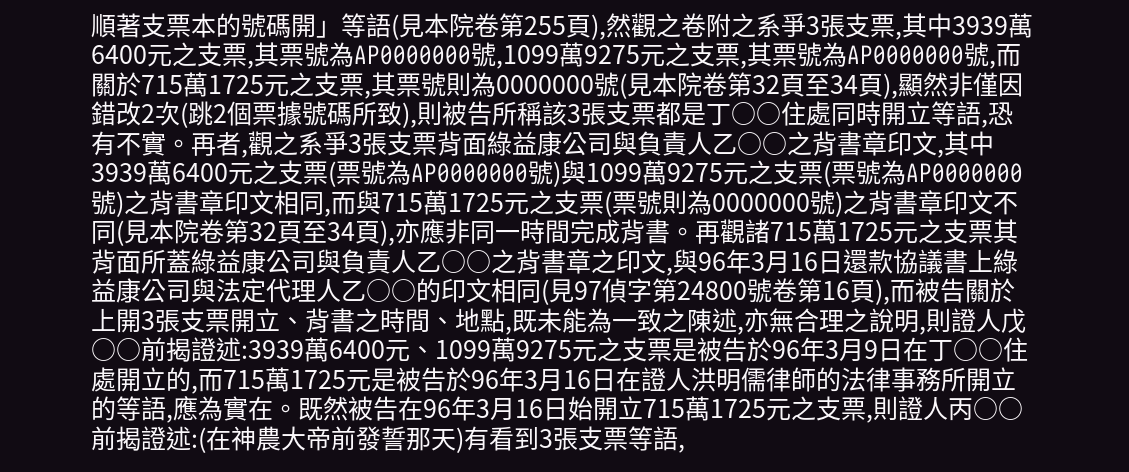順著支票本的號碼開」等語(見本院卷第255頁),然觀之卷附之系爭3張支票,其中3939萬6400元之支票,其票號為AP0000000號,1099萬9275元之支票,其票號為AP0000000號,而關於715萬1725元之支票,其票號則為0000000號(見本院卷第32頁至34頁),顯然非僅因錯改2次(跳2個票據號碼所致),則被告所稱該3張支票都是丁○○住處同時開立等語,恐有不實。再者,觀之系爭3張支票背面綠益康公司與負責人乙○○之背書章印文,其中3939萬6400元之支票(票號為AP0000000號)與1099萬9275元之支票(票號為AP0000000號)之背書章印文相同,而與715萬1725元之支票(票號則為0000000號)之背書章印文不同(見本院卷第32頁至34頁),亦應非同一時間完成背書。再觀諸715萬1725元之支票其背面所蓋綠益康公司與負責人乙○○之背書章之印文,與96年3月16日還款協議書上綠益康公司與法定代理人乙○○的印文相同(見97偵字第24800號卷第16頁),而被告關於上開3張支票開立、背書之時間、地點,既未能為一致之陳述,亦無合理之說明,則證人戊○○前揭證述:3939萬6400元、1099萬9275元之支票是被告於96年3月9日在丁○○住處開立的,而715萬1725元是被告於96年3月16日在證人洪明儒律師的法律事務所開立的等語,應為實在。既然被告在96年3月16日始開立715萬1725元之支票,則證人丙○○前揭證述:(在神農大帝前發誓那天)有看到3張支票等語,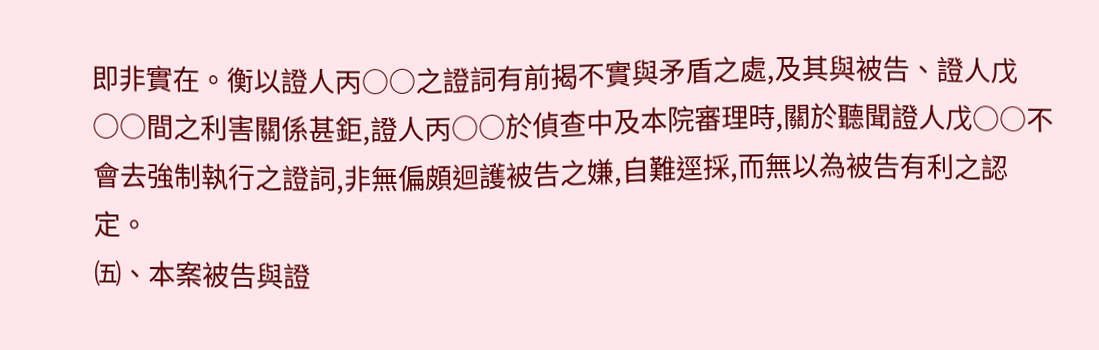即非實在。衡以證人丙○○之證詞有前揭不實與矛盾之處,及其與被告、證人戊○○間之利害關係甚鉅,證人丙○○於偵查中及本院審理時,關於聽聞證人戊○○不會去強制執行之證詞,非無偏頗迴護被告之嫌,自難逕採,而無以為被告有利之認定。
㈤、本案被告與證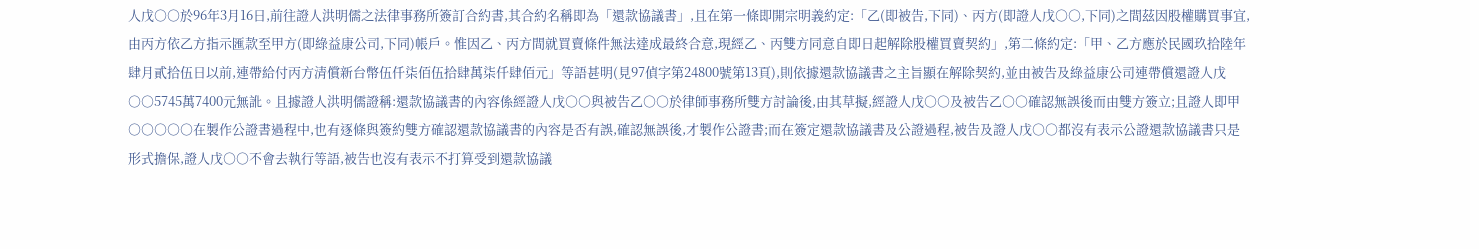人戊○○於96年3月16日,前往證人洪明儒之法律事務所簽訂合約書,其合約名稱即為「還款協議書」,且在第一條即開宗明義約定:「乙(即被告,下同)、丙方(即證人戊○○,下同)之間茲因股權購買事宜,由丙方依乙方指示匯款至甲方(即綠益康公司,下同)帳戶。惟因乙、丙方間就買賣條件無法達成最終合意,現經乙、丙雙方同意自即日起解除股權買賣契約」,第二條約定:「甲、乙方應於民國玖拾陸年肆月貳拾伍日以前,連帶給付丙方清償新台幣伍仟柒佰伍拾肆萬柒仟肆佰元」等語甚明(見97偵字第24800號第13頁),則依據還款協議書之主旨顯在解除契約,並由被告及綠益康公司連帶償還證人戊○○5745萬7400元無訛。且據證人洪明儒證稱:還款協議書的內容係經證人戊○○與被告乙○○於律師事務所雙方討論後,由其草擬,經證人戊○○及被告乙○○確認無誤後而由雙方簽立;且證人即甲○○○○○在製作公證書過程中,也有逐條與簽約雙方確認還款協議書的內容是否有誤,確認無誤後,才製作公證書;而在簽定還款協議書及公證過程,被告及證人戊○○都沒有表示公證還款協議書只是形式擔保,證人戊○○不會去執行等語,被告也沒有表示不打算受到還款協議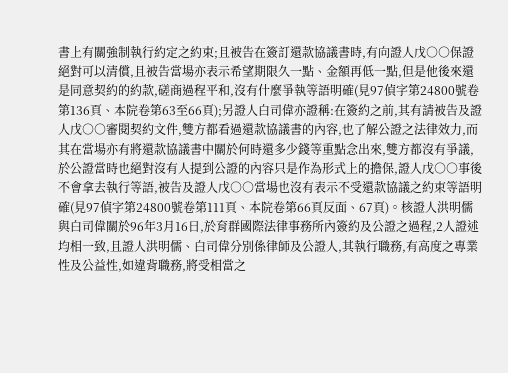書上有關強制執行約定之約束;且被告在簽訂還款協議書時,有向證人戊○○保證絕對可以清償,且被告當場亦表示希望期限久一點、金額再低一點,但是他後來還是同意契約的約款,磋商過程平和,沒有什麼爭執等語明確(見97偵字第24800號卷第136頁、本院卷第63至66頁);另證人白司偉亦證稱:在簽約之前,其有請被告及證人戊○○審閱契約文件,雙方都看過還款協議書的內容,也了解公證之法律效力,而其在當場亦有將還款協議書中關於何時還多少錢等重點念出來,雙方都沒有爭議,於公證當時也絕對沒有人提到公證的內容只是作為形式上的擔保,證人戊○○事後不會拿去執行等語,被告及證人戊○○當場也沒有表示不受還款協議之約束等語明確(見97偵字第24800號卷第111頁、本院卷第66頁反面、67頁)。核證人洪明儒與白司偉關於96年3月16日,於育群國際法律事務所內簽約及公證之過程,2人證述均相一致,且證人洪明儒、白司偉分別係律師及公證人,其執行職務,有高度之專業性及公益性,如違背職務,將受相當之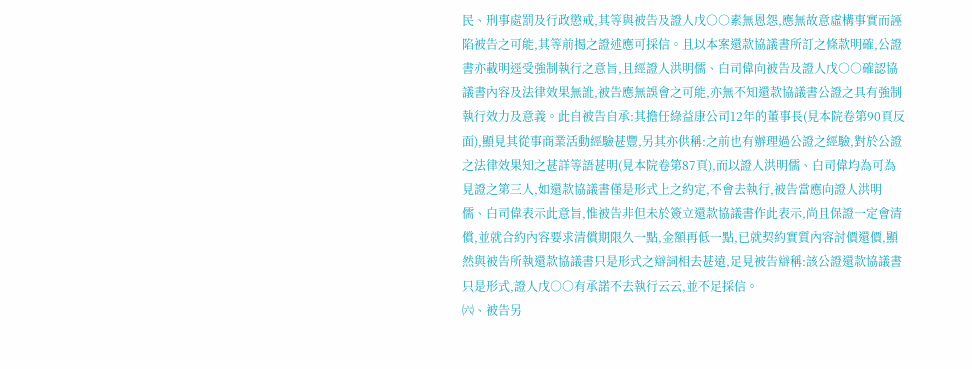民、刑事處罰及行政懲戒,其等與被告及證人戊○○素無恩怨,應無故意虛構事實而誣陷被告之可能,其等前揭之證述應可採信。且以本案還款協議書所訂之條款明確,公證書亦載明逕受強制執行之意旨,且經證人洪明儒、白司偉向被告及證人戊○○確認協議書內容及法律效果無訛,被告應無誤會之可能,亦無不知還款協議書公證之具有強制執行效力及意義。此自被告自承:其擔任綠益康公司12年的董事長(見本院卷第90頁反面),顯見其從事商業活動經驗甚豐,另其亦供稱:之前也有辦理過公證之經驗,對於公證之法律效果知之甚詳等語甚明(見本院卷第87頁),而以證人洪明儒、白司偉均為可為見證之第三人,如還款協議書僅是形式上之約定,不會去執行,被告當應向證人洪明儒、白司偉表示此意旨,惟被告非但未於簽立還款協議書作此表示,尚且保證一定會清償,並就合約內容要求清償期限久一點,金額再低一點,已就契約實質內容討價還價,顯然與被告所執還款協議書只是形式之辯詞相去甚遠,足見被告辯稱:該公證還款協議書只是形式,證人戊○○有承諾不去執行云云,並不足採信。
㈥、被告另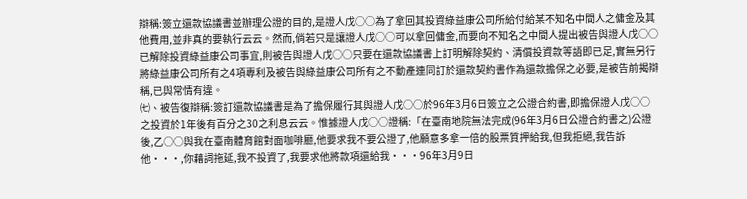辯稱:簽立還款協議書並辦理公證的目的,是證人戊○○為了拿回其投資綠益康公司所給付給某不知名中間人之傭金及其他費用,並非真的要執行云云。然而,倘若只是讓證人戊○○可以拿回傭金,而要向不知名之中間人提出被告與證人戊○○已解除投資綠益康公司事宜,則被告與證人戊○○只要在還款協議書上訂明解除契約、清償投資款等語即已足,實無另行將綠益康公司所有之4項專利及被告與綠益康公司所有之不動產連同訂於還款契約書作為還款擔保之必要,是被告前揭辯稱,已與常情有違。
㈦、被告復辯稱:簽訂還款協議書是為了擔保履行其與證人戊○○於96年3月6日簽立之公證合約書,即擔保證人戊○○之投資於1年後有百分之30之利息云云。惟據證人戊○○證稱:「在臺南地院無法完成(96年3月6日公證合約書之)公證後,乙○○與我在臺南體育館對面咖啡廳,他要求我不要公證了,他願意多拿一倍的股票質押給我,但我拒絕,我告訴他‧‧‧,你藉詞拖延,我不投資了,我要求他將款項還給我‧‧‧96年3月9日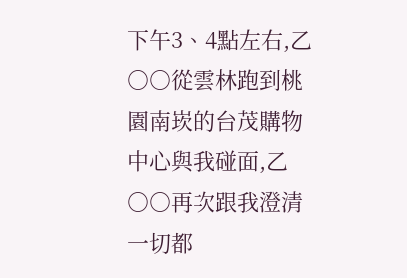下午3、4點左右,乙○○從雲林跑到桃園南崁的台茂購物中心與我碰面,乙○○再次跟我澄清一切都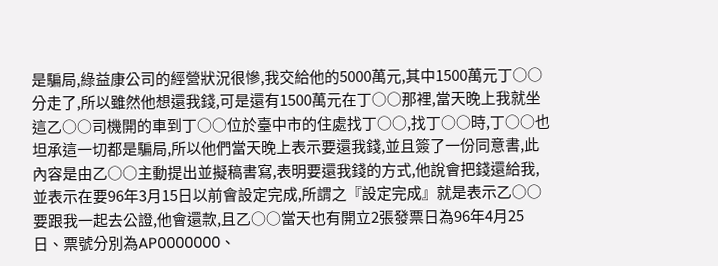是騙局,綠益康公司的經營狀況很慘,我交給他的5000萬元,其中1500萬元丁○○分走了,所以雖然他想還我錢,可是還有1500萬元在丁○○那裡,當天晚上我就坐這乙○○司機開的車到丁○○位於臺中市的住處找丁○○,找丁○○時,丁○○也坦承這一切都是騙局,所以他們當天晚上表示要還我錢,並且簽了一份同意書,此內容是由乙○○主動提出並擬稿書寫,表明要還我錢的方式,他說會把錢還給我,並表示在要96年3月15日以前會設定完成,所謂之『設定完成』就是表示乙○○要跟我一起去公證,他會還款,且乙○○當天也有開立2張發票日為96年4月25日、票號分別為AP0000000、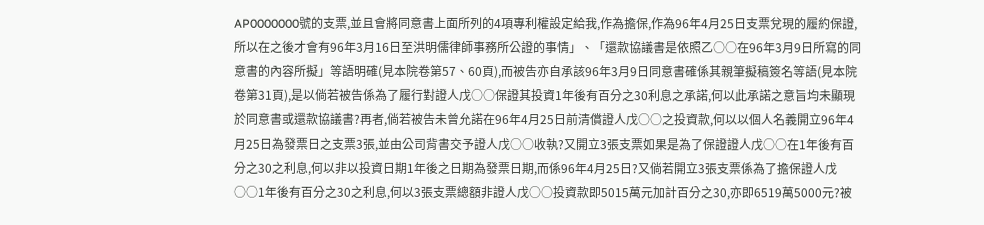AP0000000號的支票,並且會將同意書上面所列的4項專利權設定給我,作為擔保,作為96年4月25日支票兌現的履約保證,所以在之後才會有96年3月16日至洪明儒律師事務所公證的事情」、「還款協議書是依照乙○○在96年3月9日所寫的同意書的內容所擬」等語明確(見本院卷第57、60頁),而被告亦自承該96年3月9日同意書確係其親筆擬稿簽名等語(見本院卷第31頁),是以倘若被告係為了履行對證人戊○○保證其投資1年後有百分之30利息之承諾,何以此承諾之意旨均未顯現於同意書或還款協議書?再者,倘若被告未曾允諾在96年4月25日前清償證人戊○○之投資款,何以以個人名義開立96年4月25日為發票日之支票3張,並由公司背書交予證人戊○○收執?又開立3張支票如果是為了保證證人戊○○在1年後有百分之30之利息,何以非以投資日期1年後之日期為發票日期,而係96年4月25日?又倘若開立3張支票係為了擔保證人戊○○1年後有百分之30之利息,何以3張支票總額非證人戊○○投資款即5015萬元加計百分之30,亦即6519萬5000元?被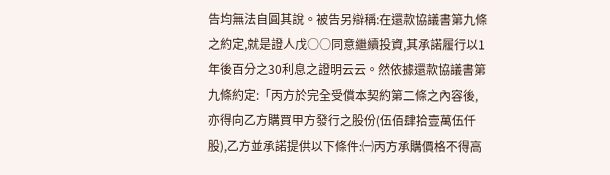告均無法自圓其說。被告另辯稱:在還款協議書第九條之約定,就是證人戊○○同意繼續投資,其承諾履行以1年後百分之30利息之證明云云。然依據還款協議書第九條約定:「丙方於完全受償本契約第二條之內容後,亦得向乙方購買甲方發行之股份(伍佰肆拾壹萬伍仟股),乙方並承諾提供以下條件:㈠丙方承購價格不得高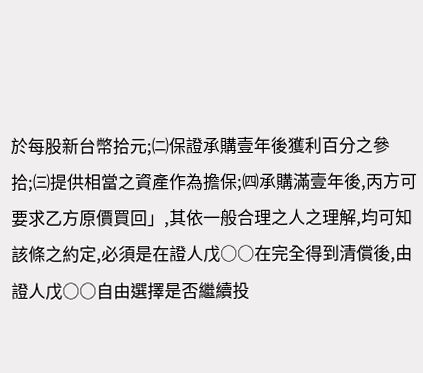於每股新台幣拾元;㈡保證承購壹年後獲利百分之參拾;㈢提供相當之資產作為擔保;㈣承購滿壹年後,丙方可要求乙方原價買回」,其依一般合理之人之理解,均可知該條之約定,必須是在證人戊○○在完全得到清償後,由證人戊○○自由選擇是否繼續投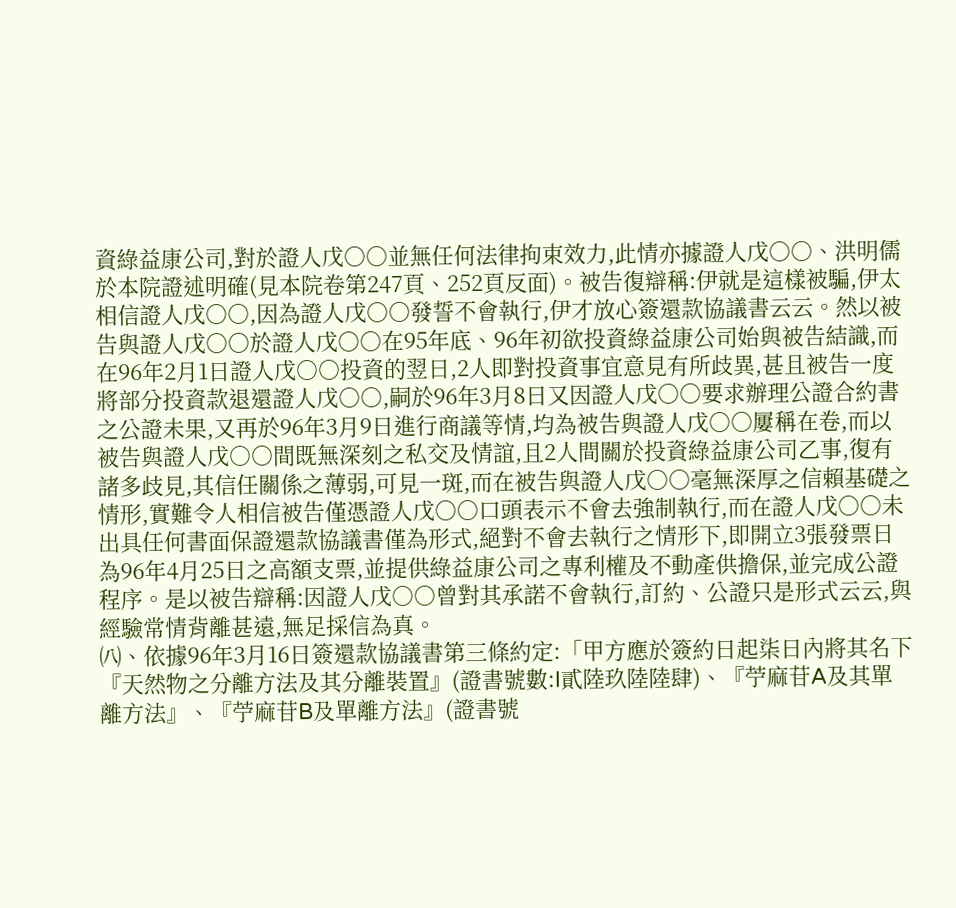資綠益康公司,對於證人戊○○並無任何法律拘束效力,此情亦據證人戊○○、洪明儒於本院證述明確(見本院卷第247頁、252頁反面)。被告復辯稱:伊就是這樣被騙,伊太相信證人戊○○,因為證人戊○○發誓不會執行,伊才放心簽還款協議書云云。然以被告與證人戊○○於證人戊○○在95年底、96年初欲投資綠益康公司始與被告結識,而在96年2月1日證人戊○○投資的翌日,2人即對投資事宜意見有所歧異,甚且被告一度將部分投資款退還證人戊○○,嗣於96年3月8日又因證人戊○○要求辦理公證合約書之公證未果,又再於96年3月9日進行商議等情,均為被告與證人戊○○屢稱在卷,而以被告與證人戊○○間既無深刻之私交及情誼,且2人間關於投資綠益康公司乙事,復有諸多歧見,其信任關係之薄弱,可見一斑,而在被告與證人戊○○毫無深厚之信賴基礎之情形,實難令人相信被告僅憑證人戊○○口頭表示不會去強制執行,而在證人戊○○未出具任何書面保證還款協議書僅為形式,絕對不會去執行之情形下,即開立3張發票日為96年4月25日之高額支票,並提供綠益康公司之專利權及不動產供擔保,並完成公證程序。是以被告辯稱:因證人戊○○曾對其承諾不會執行,訂約、公證只是形式云云,與經驗常情背離甚遠,無足採信為真。
㈧、依據96年3月16日簽還款協議書第三條約定:「甲方應於簽約日起柒日內將其名下『天然物之分離方法及其分離裝置』(證書號數:I貳陸玖陸陸肆)、『苧麻苷A及其單離方法』、『苧麻苷B及單離方法』(證書號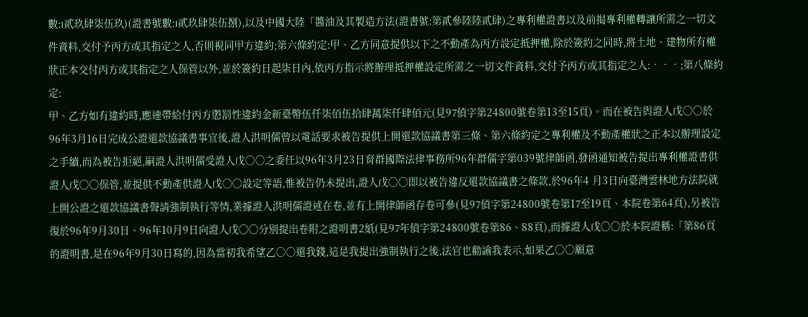數:I貳玖肆柒伍玖)(證書號數:I貳玖肆柒伍捌),以及中國大陸「醬油及其製造方法(證書號:第貳參陸陸貳肆)之專利權證書以及前揭專利權轉讓所需之一切文件資料,交付予丙方或其指定之人,否則視同甲方違約;第六條約定:甲、乙方同意提供以下之不動產為丙方設定抵押權,除於簽約之同時,將土地、建物所有權狀正本交付丙方或其指定之人保管以外,並於簽約日起柒日內,依丙方指示將辦理抵押權設定所需之一切文件資料,交付予丙方或其指定之人:‧‧‧;第八條約定:
甲、乙方如有違約時,應連帶給付丙方懲罰性違約金新臺幣伍仟柒佰伍拾肆萬柒仟肆佰元(見97偵字第24800號卷第13至15頁)。而在被告與證人戊○○於96年3月16日完成公證還款協議書事宜後,證人洪明儒曾以電話要求被告提供上開還款協議書第三條、第六條約定之專利權及不動產權狀之正本以辦理設定之手續,而為被告拒絕,嗣證人洪明儒受證人戊○○之委任以96年3月23日育群國際法律事務所96年群儒字第039號律師函,發函通知被告提出專利權證書供證人戊○○保管,並提供不動產供證人戊○○設定等語,惟被告仍未提出,證人戊○○即以被告違反還款協議書之條款,於96年4 月3日向臺灣雲林地方法院就上開公證之還款協議書聲請強制執行等情,業據證人洪明儒證述在卷,並有上開律師函存卷可參(見97偵字第24800號卷第17至19頁、本院卷第64頁),另被告復於96年9月30日、96年10月9日向證人戊○○分別提出卷附之證明書2紙(見97年偵字第24800號卷第86、88頁),而據證人戊○○於本院證稱:「第86頁的證明書,是在96年9月30日寫的,因為當初我希望乙○○還我錢,這是我提出強制執行之後,法官也勸諭我表示,如果乙○○願意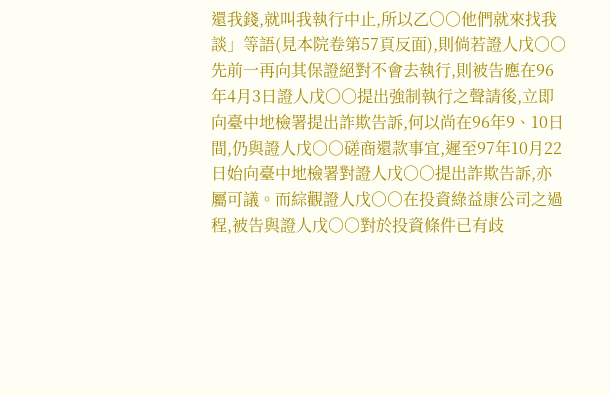還我錢,就叫我執行中止,所以乙○○他們就來找我談」等語(見本院卷第57頁反面),則倘若證人戊○○先前一再向其保證絕對不會去執行,則被告應在96年4月3日證人戊○○提出強制執行之聲請後,立即向臺中地檢署提出詐欺告訴,何以尚在96年9、10日間,仍與證人戊○○磋商還款事宜,遲至97年10月22日始向臺中地檢署對證人戊○○提出詐欺告訴,亦屬可議。而綜觀證人戊○○在投資綠益康公司之過程,被告與證人戊○○對於投資條件已有歧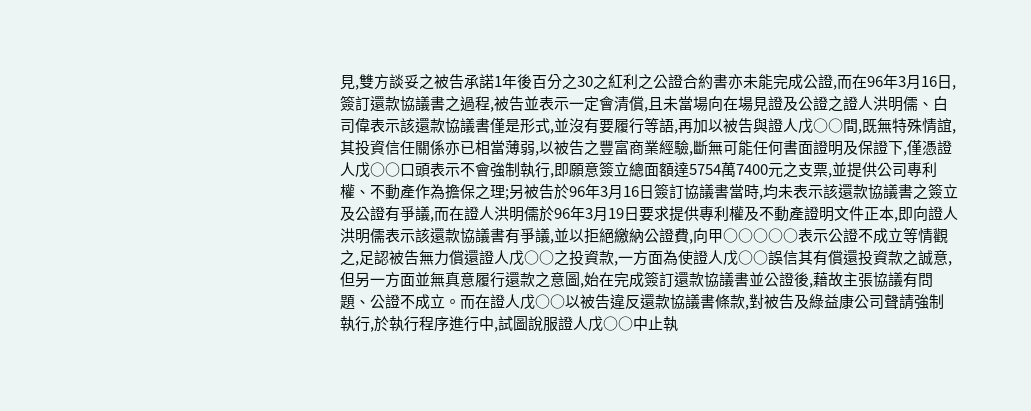見,雙方談妥之被告承諾1年後百分之30之紅利之公證合約書亦未能完成公證,而在96年3月16日,簽訂還款協議書之過程,被告並表示一定會清償,且未當場向在場見證及公證之證人洪明儒、白司偉表示該還款協議書僅是形式,並沒有要履行等語,再加以被告與證人戊○○間,既無特殊情誼,其投資信任關係亦已相當薄弱,以被告之豐富商業經驗,斷無可能任何書面證明及保證下,僅憑證人戊○○口頭表示不會強制執行,即願意簽立總面額達5754萬7400元之支票,並提供公司專利權、不動產作為擔保之理;另被告於96年3月16日簽訂協議書當時,均未表示該還款協議書之簽立及公證有爭議,而在證人洪明儒於96年3月19日要求提供專利權及不動產證明文件正本,即向證人洪明儒表示該還款協議書有爭議,並以拒絕繳納公證費,向甲○○○○○表示公證不成立等情觀之,足認被告無力償還證人戊○○之投資款,一方面為使證人戊○○誤信其有償還投資款之誠意,但另一方面並無真意履行還款之意圖,始在完成簽訂還款協議書並公證後,藉故主張協議有問題、公證不成立。而在證人戊○○以被告違反還款協議書條款,對被告及綠益康公司聲請強制執行,於執行程序進行中,試圖說服證人戊○○中止執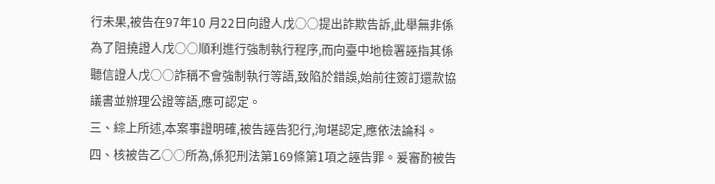行未果,被告在97年10 月22日向證人戊○○提出詐欺告訴,此舉無非係為了阻撓證人戊○○順利進行強制執行程序,而向臺中地檢署誣指其係聽信證人戊○○詐稱不會強制執行等語,致陷於錯誤,始前往簽訂還款協議書並辦理公證等語,應可認定。
三、綜上所述,本案事證明確,被告誣告犯行,洵堪認定,應依法論科。
四、核被告乙○○所為,係犯刑法第169條第1項之誣告罪。爰審酌被告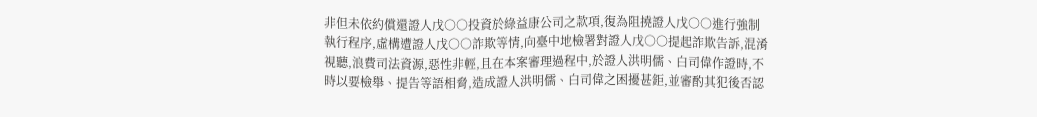非但未依約償還證人戊○○投資於綠益康公司之款項,復為阻撓證人戊○○進行強制執行程序,虛構遭證人戊○○詐欺等情,向臺中地檢署對證人戊○○提起詐欺告訴,混淆視聽,浪費司法資源,惡性非輕,且在本案審理過程中,於證人洪明儒、白司偉作證時,不時以要檢舉、提告等語相脅,造成證人洪明儒、白司偉之困擾甚鉅,並審酌其犯後否認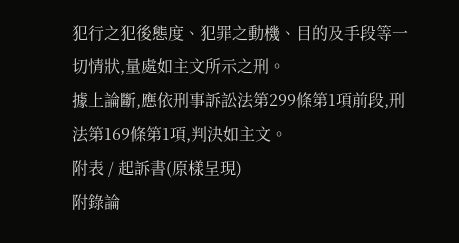犯行之犯後態度、犯罪之動機、目的及手段等一切情狀,量處如主文所示之刑。
據上論斷,應依刑事訴訟法第299條第1項前段,刑法第169條第1項,判決如主文。
附表 / 起訴書(原樣呈現)
附錄論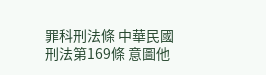罪科刑法條 中華民國刑法第169條 意圖他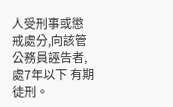人受刑事或懲戒處分,向該管公務員誣告者,處7年以下 有期徒刑。